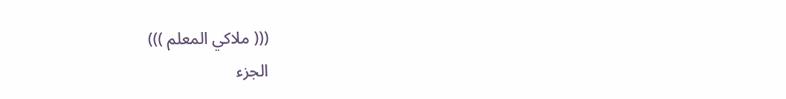((( ملاكي المعلم )))
الجزء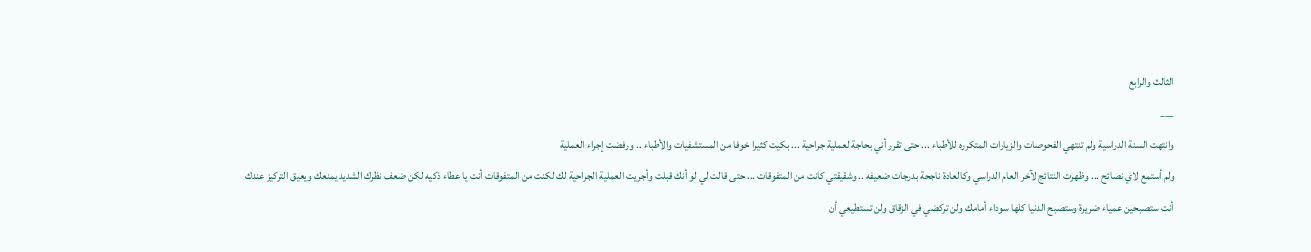الثالث والرابع
___
وانتهت السنة الدراسية ولم تنتهي الفحوصات والزيارات المتكرره للأطباء ... حتى تقرر أني بحاجة لعملية جراحية ... بكيت كثيرا خوفا من المستشفيات والأطباء .. ورفضت إجراء العملية
ولم أستمع لاي نصائح ... وظهرت النتائج لآخر العام الدراسي وكالعادة ناجحة بدرجات ضعيفه .. وشقيقتي كانت من المتفوقات ... حتى قالت لي لو أنك قبلت وأجريت العملية الجراحية لك لكنت من المتفوقات أنت يا عطاء ذكيه لكن ضعف نظرك الشديد يمنعك ويعيق التركيز عندك
أنت ستصبحين عمياء ضريرة وستصبح الدنيا كلها سوداء أمامك ولن تركضي في الزقاق ولن تستطيعي أن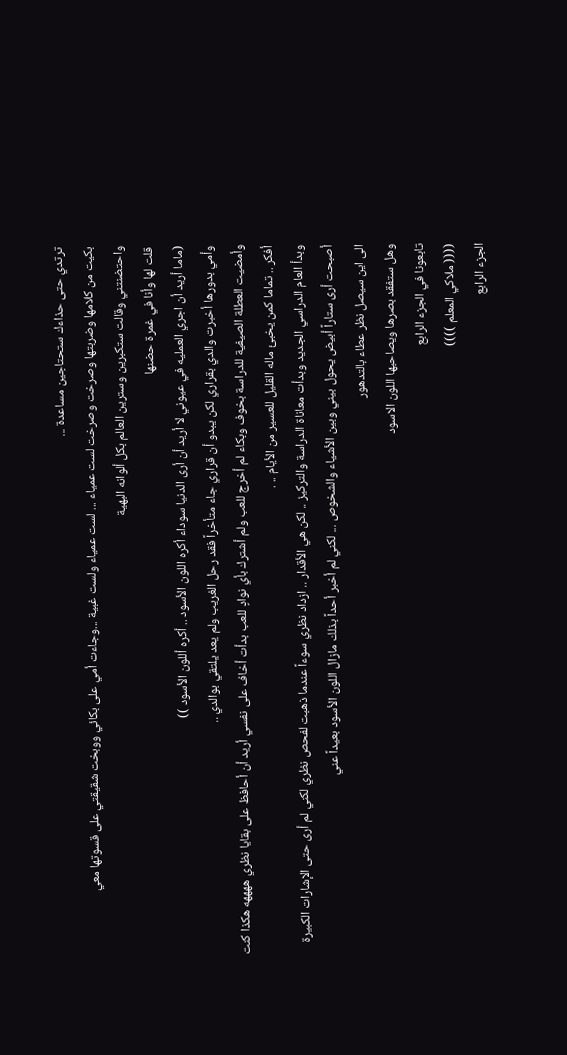ترتدي حتى حذاءك ستحتاجين مساعدة ...
بكيت من كلامها وضربتها وصرخت وصرخت لست عمياء ... لست عمياء ولست غبية ...وجاءت أمي على بكائي ووبخت شقيقتي على قسوتها معي
واحتضنتني وقالت ستكبرين وسترين العالم بكل ألوانه البهية
قلت لها وأنا في غمرة حضنها
(ماما أريد أن اجري العمليه في عيوني لا أريد أن أرى الدنيا سوداء أكره اللون الأسود .. أكره أللون الأسود ))
وأمي بدورها أخبرت والدي بقراري لكن يبدو أن قراري جاء متأخراً فقد رحل الغريب ولم يعد يلتقي بوالدي ..
وأمضيت العطلة الصيفية للدراسة بخوف وبكاء لم أخرج للعب ولم أشترك بأي نوادٍ للعب بدأت أخاف على نفسي أريد أن أحافظ على بقايا نظري ههههه هكذا كنت أفكر .. تماما كمن يخبئ ماله القليل للعسير من الأيام .. .
وبدأ العام الدراسي الجديد وبدأت معاناة الدراسة والتركيز .. لكن هي الأقدار .. ازداد نظري سوءاً عندما ذهبت لفحص نظري لكني لم أرى حتى الإشارات الكبيرة أصبحت أرى ستاراً أبيض يحول بيني وبين الأشياء والشخوص ... لكني لم أخبر أحداً بذلك مازال اللون الأسود بعيداً عني
الى اين سيصل نظر عطاء بالتدهور
وهل ستفقد بصرها ويصاحبها اللون الاسود
تابعونا في الجزء الرابع
(((( ملاكي المعلم ))))
الجزء الرابع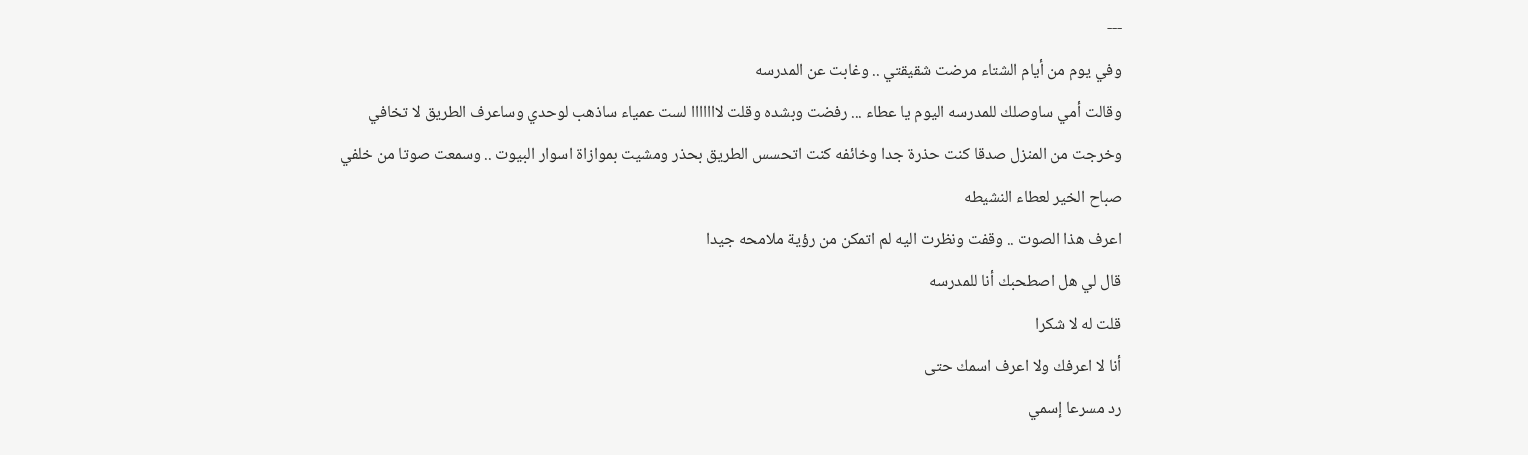---
وفي يوم من أيام الشتاء مرضت شقيقتي .. وغابت عن المدرسه
وقالت أمي ساوصلك للمدرسه اليوم يا عطاء ... رفضت وبشده وقلت لااااااا لست عمياء ساذهب لوحدي وساعرف الطريق لا تخافي
وخرجت من المنزل صدقا كنت حذرة جدا وخائفه كنت اتحسس الطريق بحذر ومشيت بموازاة اسوار البيوت .. وسمعت صوتا من خلفي
صباح الخير لعطاء النشيطه
اعرف هذا الصوت .. وقفت ونظرت اليه لم اتمكن من رؤية ملامحه جيدا
قال لي هل اصطحبك أنا للمدرسه
قلت له لا شكرا
أنا لا اعرفك ولا اعرف اسمك حتى
رد مسرعا إسمي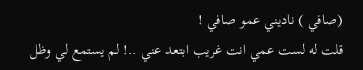(صافي ) ناديني عمو صافي !
قلت له لست عمي انت غريب ابتعد عني ..! لم يستمع لي وظل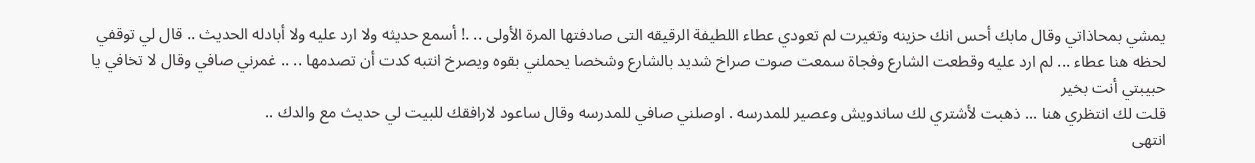يمشي بمحاذاتي وقال مابك أحس انك حزينه وتغيرت لم تعودي عطاء اللطيفة الرقيقه التى صادفتها المرة الأولى .. .! أسمع حديثه ولا ارد عليه ولا أبادله الحديث .. قال لي توقفي لحظه هنا عطاء ... لم ارد عليه وقطعت الشارع وفجاة سمعت صوت صراخ شديد بالشارع وشخصا يحملني بقوه ويصرخ انتبه كدت أن تصدمها .. .. غمرني صافي وقال لا تخافي يا حبيبتي أنت بخير
قلت لك انتظري هنا ... ذهبت لأشتري لك ساندويش وعصير للمدرسه . اوصلني صافي للمدرسه وقال ساعود لارافقك للبيت لي حديث مع والدك ..
انتهى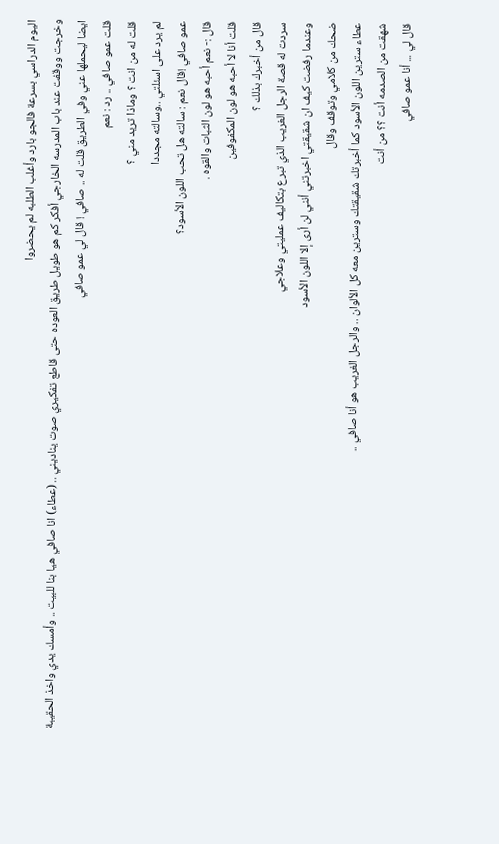اليوم الدراسي بسرعة فالجو بارد وأغلب الطلبه لم يحضروا
وخرجت ووقفت عند باب المدرسه الخارجي أفكر كم هو طويل طريق العوده حتى قاطع تفكيري صوت يناديني .. (عطاء) انا صافي هيا بنا للبيت .. وأمسك يدي واخذ الحقيبة ايضا ليحملها عني وفي الطريق قلت له .. صافي ! قال لي عمو صافي
قلت عمو صافي .. رد : نعم
قلت له من انت ؟ وماذا تريد مني ؟
لم يرد على اسئلتي ..وسالته مجددا
عمو صافي !قال نعم : سالته هل تحب اللون الأسود؟
قال :- نعم أحبه هو لون الثبات والقوه .
قلت أنا لا أحبه هو لون المكفوفين
قال من أخبرك بذلك ؟
سردت له قصة الرجل الغريب الذي تبرع بتكاليف عمليتي وعلاجي
وعندما رفضت كيف ان شقيقتي اخبرتني أنني لن أرى إلا اللون الأسود
ضحك من كلامي وتوقف وقال
عطاء سترين اللون الأسود كما أخبرتك شقيقتك وسترين معه كل الألوان .. والرجل الغريب هو أنا صافي ..
شهقت من الصدمه أنت ؟؟ من أنت
قال لي ... أنا عمو صافي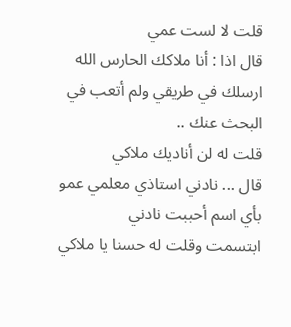قلت لا لست عمي
قال اذا : أنا ملاكك الحارس الله ارسلك في طريقي ولم أتعب في البحث عنك ..
قلت له لن أناديك ملاكي
قال ... نادني استاذي معلمي عمو
بأي اسم أحببت نادني
ابتسمت وقلت له حسنا يا ملاكي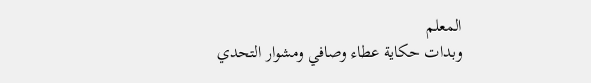المعلم
وبدات حكاية عطاء وصافي ومشوار التحدي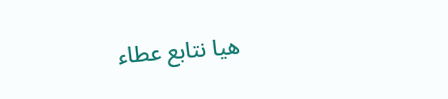هيا نتابع عطاء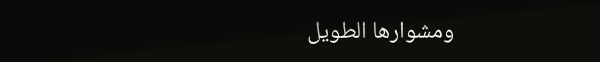ومشوارها الطويل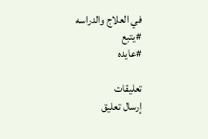في العلاج والدراسه
#يتبع
#عايده

تعليقات
إرسال تعليق